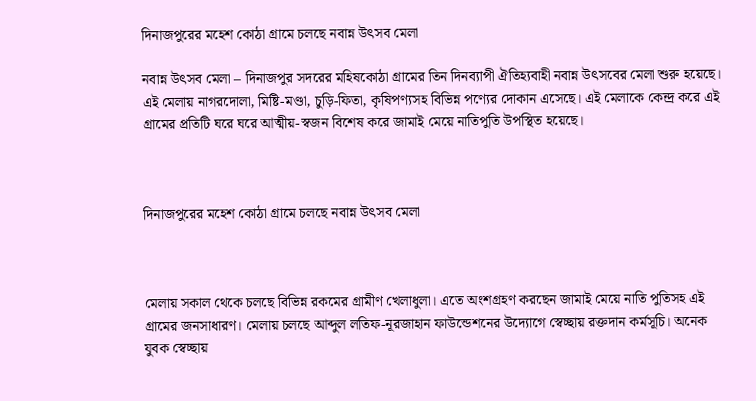দিনাজপুরের মহেশ কোঠা গ্রামে চলছে নবান্ন উৎসব মেলা

নবান্ন উৎসব মেলা – দিনাজপুর সদরের মহিষকোঠা গ্রামের তিন দিনব্যাপী ঐতিহ্যবাহী নবান্ন উৎসবের মেলা শুরু হয়েছে। এই মেলায় নাগরদোলা, মিষ্টি-মণ্ডা, চুড়ি-ফিতা, কৃষিপণ্যসহ বিভিন্ন পণ্যের দোকান এসেছে। এই মেলাকে কেন্দ্র করে এই গ্রামের প্রতিটি ঘরে ঘরে আত্মীয়-স্বজন বিশেষ করে জামাই মেয়ে নাতিপুতি উপস্থিত হয়েছে।



দিনাজপুরের মহেশ কোঠা গ্রামে চলছে নবান্ন উৎসব মেলা



মেলায় সকাল থেকে চলছে বিভিন্ন রকমের গ্রামীণ খেলাধুলা। এতে অংশগ্রহণ করছেন জামাই মেয়ে নাতি পুতিসহ এই গ্রামের জনসাধারণ। মেলায় চলছে আব্দুল লতিফ-নূরজাহান ফাউন্ডেশনের উদ্যোগে স্বেচ্ছায় রক্তদান কর্মসূচি। অনেক যুবক স্বেচ্ছায়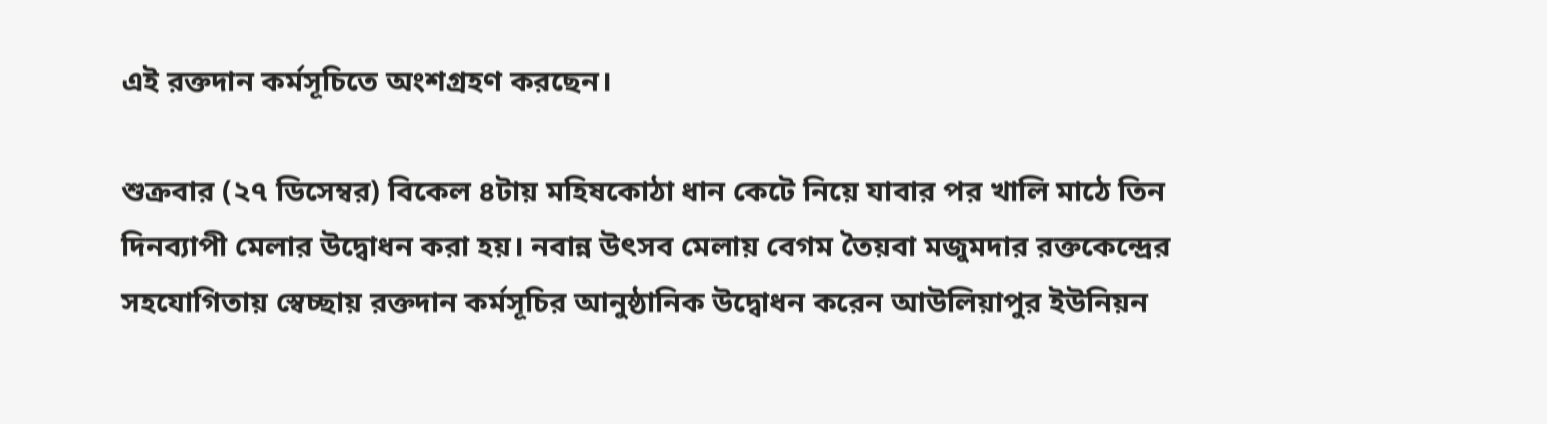এই রক্তদান কর্মসূচিতে অংশগ্রহণ করছেন।

শুক্রবার (২৭ ডিসেম্বর) বিকেল ৪টায় মহিষকোঠা ধান কেটে নিয়ে যাবার পর খালি মাঠে তিন দিনব্যাপী মেলার উদ্বোধন করা হয়। নবান্ন উৎসব মেলায় বেগম তৈয়বা মজুমদার রক্তকেন্দ্রের সহযোগিতায় স্বেচ্ছায় রক্তদান কর্মসূচির আনুষ্ঠানিক উদ্বোধন করেন আউলিয়াপুর ইউনিয়ন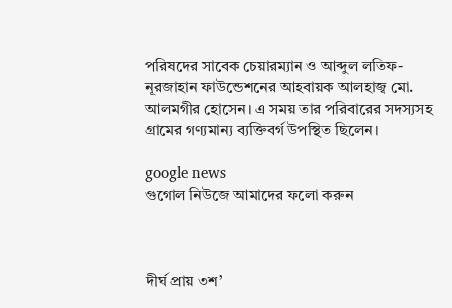পরিষদের সাবেক চেয়ারম্যান ও আব্দুল লতিফ-নূরজাহান ফাউন্ডেশনের আহবায়ক আলহাজ্ব মো. আলমগীর হোসেন। এ সময় তার পরিবারের সদস্যসহ গ্রামের গণ্যমান্য ব্যক্তিবর্গ উপস্থিত ছিলেন।

google news
গুগোল নিউজে আমাদের ফলো করুন



দীর্ঘ প্রায় ৩শ’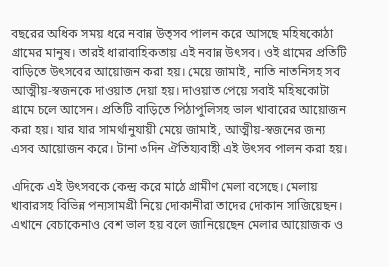বছরের অধিক সময় ধরে নবান্ন উত্সব পালন করে আসছে মহিষকোঠা গ্রামের মানুষ। তারই ধারাবাহিকতায় এই নবান্ন উৎসব। ওই গ্রামের প্রতিটি বাড়িতে উৎসবের আয়োজন করা হয়। মেয়ে জামাই, নাতি নাতনিসহ সব আত্মীয়-স্বজনকে দাওয়াত দেয়া হয়। দাওয়াত পেয়ে সবাই মহিষকোটা গ্রামে চলে আসেন। প্রতিটি বাড়িতে পিঠাপুলিসহ ভাল খাবারের আয়োজন করা হয়। যার যার সামর্থানুযায়ী মেয়ে জামাই, আত্মীয়-স্বজনের জন্য এসব আয়োজন করে। টানা ৩দিন ঐতিয্যবাহী এই উৎসব পালন করা হয়।

এদিকে এই উৎসবকে কেন্দ্র করে মাঠে গ্রামীণ মেলা বসেছে। মেলায় খাবারসহ বিভিন্ন পন্যসামগ্রী নিয়ে দোকানীরা তাদের দোকান সাজিয়েছন। এখানে বেচাকেনাও বেশ ভাল হয় বলে জানিয়েছেন মেলার আয়োজক ও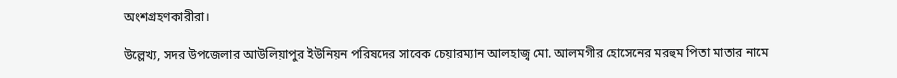অংশগ্রহণকারীরা।

উল্লেখ্য, সদর উপজেলার আউলিয়াপুর ইউনিয়ন পরিষদের সাবেক চেয়ারম্যান আলহাজ্ব মো. আলমগীর হোসেনের মরহুম পিতা মাতার নামে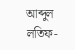আব্দুল লতিফ-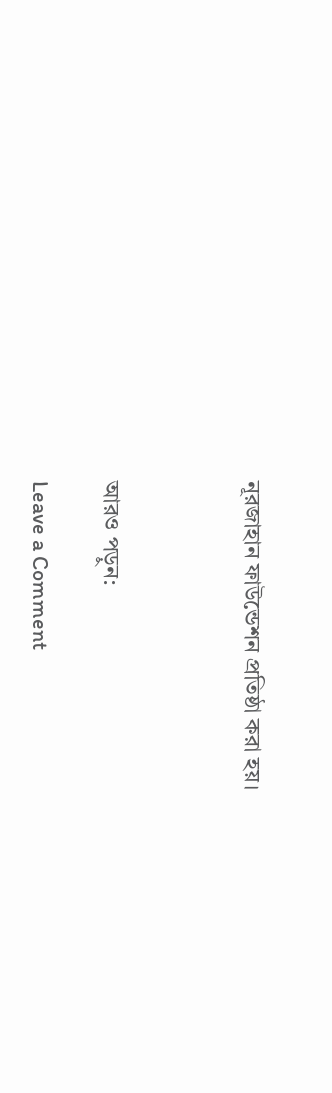নূরজাহান ফাউন্ডেশন প্রতিষ্ঠা করা হয়।



আরও পড়ুন:

Leave a Comment